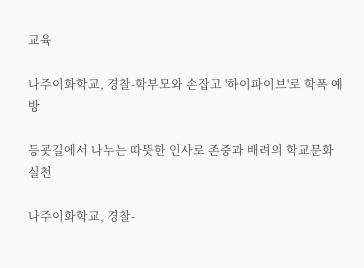교육

나주이화학교, 경찰-학부모와 손잡고 '하이파이브'로 학폭 예방

등굣길에서 나누는 따뜻한 인사로 존중과 배려의 학교문화 실천

나주이화학교, 경찰-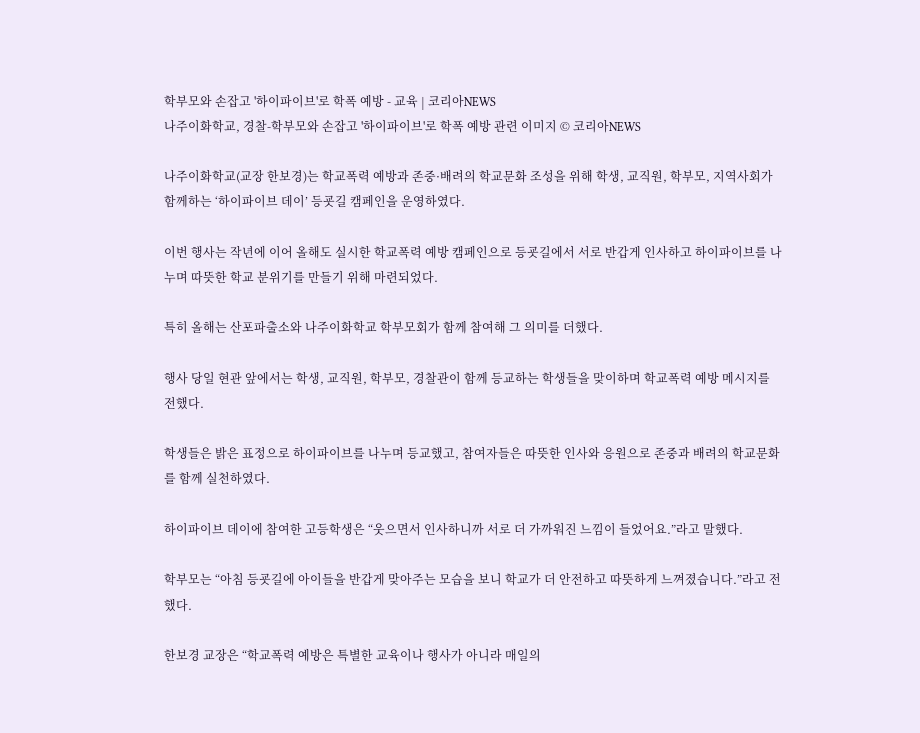학부모와 손잡고 '하이파이브'로 학폭 예방 - 교육 | 코리아NEWS
나주이화학교, 경찰-학부모와 손잡고 '하이파이브'로 학폭 예방 관련 이미지 © 코리아NEWS

나주이화학교(교장 한보경)는 학교폭력 예방과 존중·배려의 학교문화 조성을 위해 학생, 교직원, 학부모, 지역사회가 함께하는 ‘하이파이브 데이’ 등굣길 캠페인을 운영하였다.

이번 행사는 작년에 이어 올해도 실시한 학교폭력 예방 캠페인으로 등굣길에서 서로 반갑게 인사하고 하이파이브를 나누며 따뜻한 학교 분위기를 만들기 위해 마련되었다.

특히 올해는 산포파출소와 나주이화학교 학부모회가 함께 참여해 그 의미를 더했다.

행사 당일 현관 앞에서는 학생, 교직원, 학부모, 경찰관이 함께 등교하는 학생들을 맞이하며 학교폭력 예방 메시지를 전했다.

학생들은 밝은 표정으로 하이파이브를 나누며 등교했고, 참여자들은 따뜻한 인사와 응원으로 존중과 배려의 학교문화를 함께 실천하였다.

하이파이브 데이에 참여한 고등학생은 “웃으면서 인사하니까 서로 더 가까워진 느낌이 들었어요.”라고 말했다.

학부모는 “아침 등굣길에 아이들을 반갑게 맞아주는 모습을 보니 학교가 더 안전하고 따뜻하게 느껴졌습니다.”라고 전했다.

한보경 교장은 “학교폭력 예방은 특별한 교육이나 행사가 아니라 매일의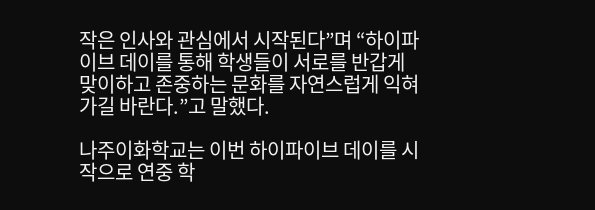작은 인사와 관심에서 시작된다”며 “하이파이브 데이를 통해 학생들이 서로를 반갑게 맞이하고 존중하는 문화를 자연스럽게 익혀가길 바란다.”고 말했다.

나주이화학교는 이번 하이파이브 데이를 시작으로 연중 학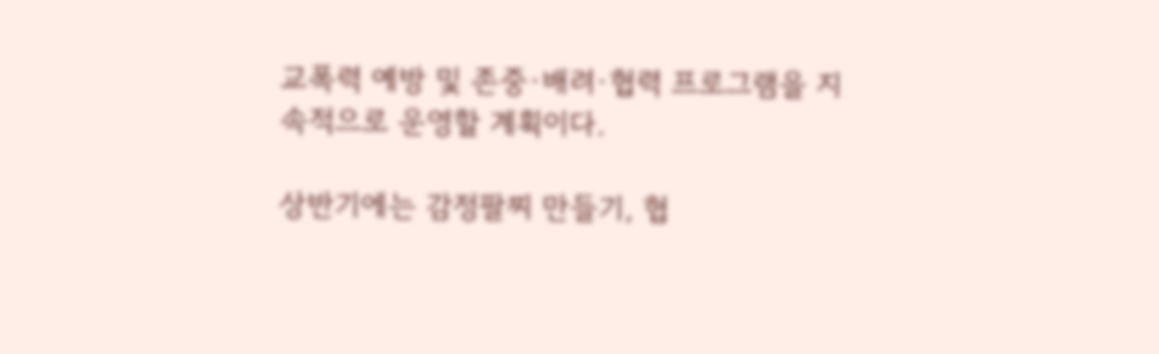교폭력 예방 및 존중·배려·협력 프로그램을 지속적으로 운영할 계획이다.

상반기에는 감정팔찌 만들기, 협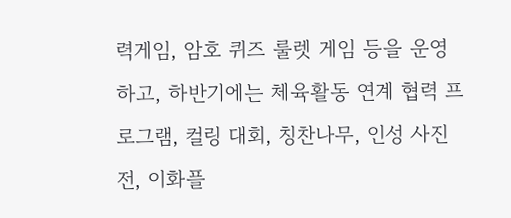력게임, 암호 퀴즈 룰렛 게임 등을 운영하고, 하반기에는 체육활동 연계 협력 프로그램, 컬링 대회, 칭찬나무, 인성 사진전, 이화플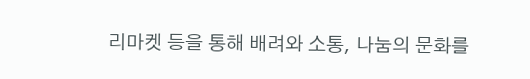리마켓 등을 통해 배려와 소통, 나눔의 문화를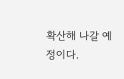확산해 나갈 예정이다.